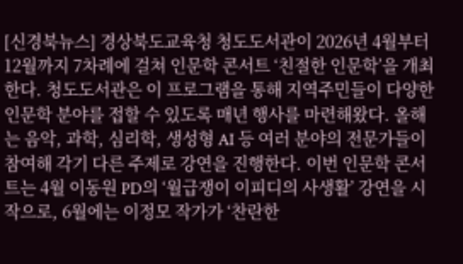[신경북뉴스] 경상북도교육청 청도도서관이 2026년 4월부터 12월까지 7차례에 걸쳐 인문학 콘서트 ‘친절한 인문학’을 개최한다. 청도도서관은 이 프로그램을 통해 지역주민들이 다양한 인문학 분야를 접할 수 있도록 매년 행사를 마련해왔다. 올해는 음악, 과학, 심리학, 생성형 AI 등 여러 분야의 전문가들이 참여해 각기 다른 주제로 강연을 진행한다. 이번 인문학 콘서트는 4월 이동원 PD의 ‘월급쟁이 이피디의 사생활’ 강연을 시작으로, 6월에는 이정모 작가가 ‘찬란한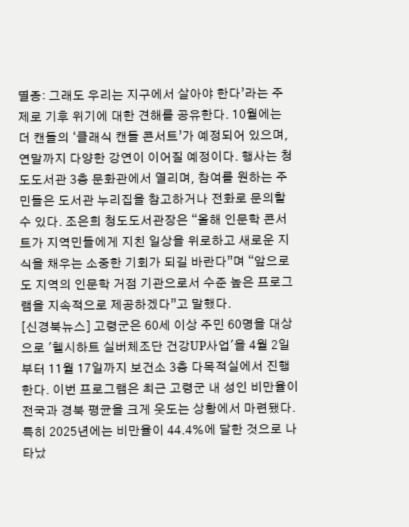멸종: 그래도 우리는 지구에서 살아야 한다’라는 주제로 기후 위기에 대한 견해를 공유한다. 10월에는 더 캔들의 ‘클래식 캔들 콘서트’가 예정되어 있으며, 연말까지 다양한 강연이 이어질 예정이다. 행사는 청도도서관 3층 문화관에서 열리며, 참여를 원하는 주민들은 도서관 누리집을 참고하거나 전화로 문의할 수 있다. 조은희 청도도서관장은 “올해 인문학 콘서트가 지역민들에게 지친 일상을 위로하고 새로운 지식을 채우는 소중한 기회가 되길 바란다”며 “앞으로도 지역의 인문학 거점 기관으로서 수준 높은 프로그램을 지속적으로 제공하겠다”고 말했다.
[신경북뉴스] 고령군은 60세 이상 주민 60명을 대상으로 '헬시하트 실버체조단 건강UP사업'을 4월 2일부터 11월 17일까지 보건소 3층 다목적실에서 진행한다. 이번 프로그램은 최근 고령군 내 성인 비만율이 전국과 경북 평균을 크게 웃도는 상황에서 마련됐다. 특히 2025년에는 비만율이 44.4%에 달한 것으로 나타났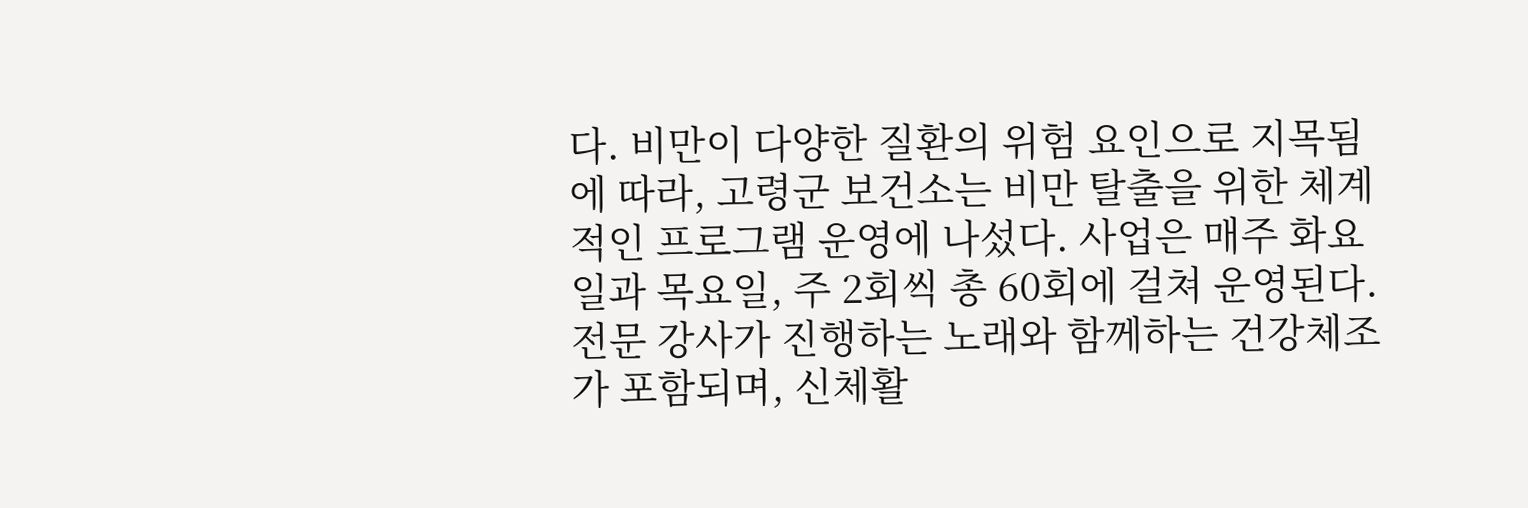다. 비만이 다양한 질환의 위험 요인으로 지목됨에 따라, 고령군 보건소는 비만 탈출을 위한 체계적인 프로그램 운영에 나섰다. 사업은 매주 화요일과 목요일, 주 2회씩 총 60회에 걸쳐 운영된다. 전문 강사가 진행하는 노래와 함께하는 건강체조가 포함되며, 신체활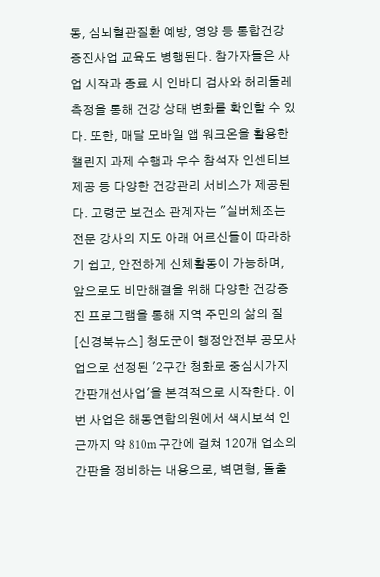동, 심뇌혈관질환 예방, 영양 등 통합건강증진사업 교육도 병행된다. 참가자들은 사업 시작과 종료 시 인바디 검사와 허리둘레 측정을 통해 건강 상태 변화를 확인할 수 있다. 또한, 매달 모바일 앱 워크온을 활용한 챌린지 과제 수행과 우수 참석자 인센티브 제공 등 다양한 건강관리 서비스가 제공된다. 고령군 보건소 관계자는 "실버체조는 전문 강사의 지도 아래 어르신들이 따라하기 쉽고, 안전하게 신체활동이 가능하며, 앞으로도 비만해결을 위해 다양한 건강증진 프로그램을 통해 지역 주민의 삶의 질
[신경북뉴스] 청도군이 행정안전부 공모사업으로 선정된 '2구간 청화로 중심시가지 간판개선사업'을 본격적으로 시작한다. 이번 사업은 해동연합의원에서 색시보석 인근까지 약 810m 구간에 걸쳐 120개 업소의 간판을 정비하는 내용으로, 벽면형, 돌출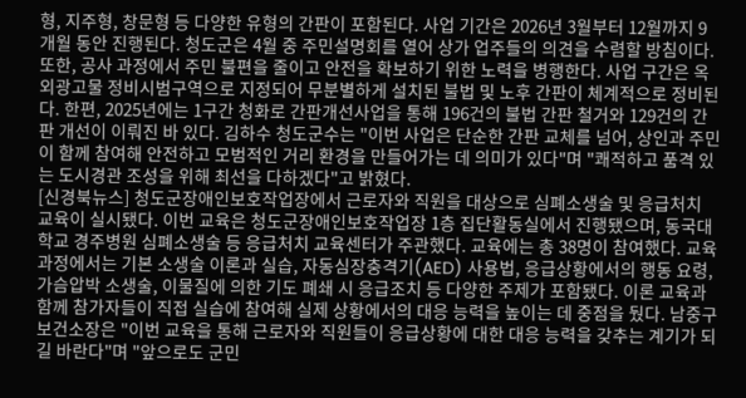형, 지주형, 창문형 등 다양한 유형의 간판이 포함된다. 사업 기간은 2026년 3월부터 12월까지 9개월 동안 진행된다. 청도군은 4월 중 주민설명회를 열어 상가 업주들의 의견을 수렴할 방침이다. 또한, 공사 과정에서 주민 불편을 줄이고 안전을 확보하기 위한 노력을 병행한다. 사업 구간은 옥외광고물 정비시범구역으로 지정되어 무분별하게 설치된 불법 및 노후 간판이 체계적으로 정비된다. 한편, 2025년에는 1구간 청화로 간판개선사업을 통해 196건의 불법 간판 철거와 129건의 간판 개선이 이뤄진 바 있다. 김하수 청도군수는 "이번 사업은 단순한 간판 교체를 넘어, 상인과 주민이 함께 참여해 안전하고 모범적인 거리 환경을 만들어가는 데 의미가 있다"며 "쾌적하고 품격 있는 도시경관 조성을 위해 최선을 다하겠다"고 밝혔다.
[신경북뉴스] 청도군장애인보호작업장에서 근로자와 직원을 대상으로 심폐소생술 및 응급처치 교육이 실시됐다. 이번 교육은 청도군장애인보호작업장 1층 집단활동실에서 진행됐으며, 동국대학교 경주병원 심폐소생술 등 응급처치 교육센터가 주관했다. 교육에는 총 38명이 참여했다. 교육 과정에서는 기본 소생술 이론과 실습, 자동심장충격기(AED) 사용법, 응급상황에서의 행동 요령, 가슴압박 소생술, 이물질에 의한 기도 폐쇄 시 응급조치 등 다양한 주제가 포함됐다. 이론 교육과 함께 참가자들이 직접 실습에 참여해 실제 상황에서의 대응 능력을 높이는 데 중점을 뒀다. 남중구 보건소장은 "이번 교육을 통해 근로자와 직원들이 응급상황에 대한 대응 능력을 갖추는 계기가 되길 바란다"며 "앞으로도 군민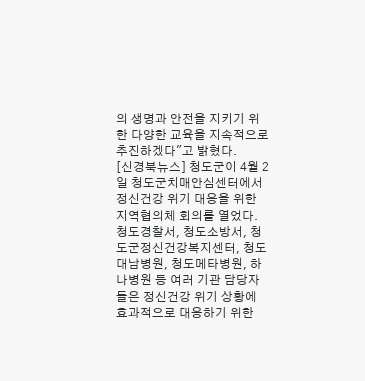의 생명과 안전을 지키기 위한 다양한 교육을 지속적으로 추진하겠다"고 밝혔다.
[신경북뉴스] 청도군이 4월 2일 청도군치매안심센터에서 정신건강 위기 대응을 위한 지역협의체 회의를 열었다. 청도경찰서, 청도소방서, 청도군정신건강복지센터, 청도대남병원, 청도메타병원, 하나병원 등 여러 기관 담당자들은 정신건강 위기 상황에 효과적으로 대응하기 위한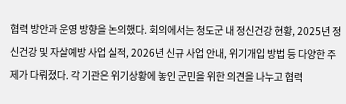협력 방안과 운영 방향을 논의했다. 회의에서는 청도군 내 정신건강 현황, 2025년 정신건강 및 자살예방 사업 실적, 2026년 신규 사업 안내, 위기개입 방법 등 다양한 주제가 다뤄졌다. 각 기관은 위기상황에 놓인 군민을 위한 의견을 나누고 협력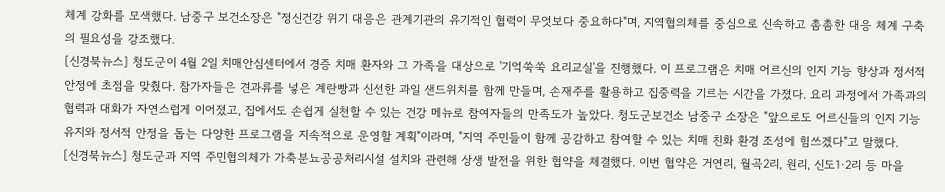체계 강화를 모색했다. 남중구 보건소장은 "정신건강 위기 대응은 관계기관의 유기적인 협력이 무엇보다 중요하다"며, 지역협의체를 중심으로 신속하고 촘촘한 대응 체계 구축의 필요성을 강조했다.
[신경북뉴스] 청도군이 4월 2일 치매안심센터에서 경증 치매 환자와 그 가족을 대상으로 '기억쑥쑥 요리교실'을 진행했다. 이 프로그램은 치매 어르신의 인지 기능 향상과 정서적 안정에 초점을 맞췄다. 참가자들은 견과류를 넣은 계란빵과 신선한 과일 샌드위치를 함께 만들며, 손재주를 활용하고 집중력을 기르는 시간을 가졌다. 요리 과정에서 가족과의 협력과 대화가 자연스럽게 이어졌고, 집에서도 손쉽게 실천할 수 있는 건강 메뉴로 참여자들의 만족도가 높았다. 청도군보건소 남중구 소장은 "앞으로도 어르신들의 인지 기능 유지와 정서적 안정을 돕는 다양한 프로그램을 지속적으로 운영할 계획"이라며, "지역 주민들이 함께 공감하고 참여할 수 있는 치매 친화 환경 조성에 힘쓰겠다"고 말했다.
[신경북뉴스] 청도군과 지역 주민협의체가 가축분뇨공공처리시설 설치와 관련해 상생 발전을 위한 협약을 체결했다. 이번 협약은 거연리, 월곡2리, 원리, 신도1·2리 등 마을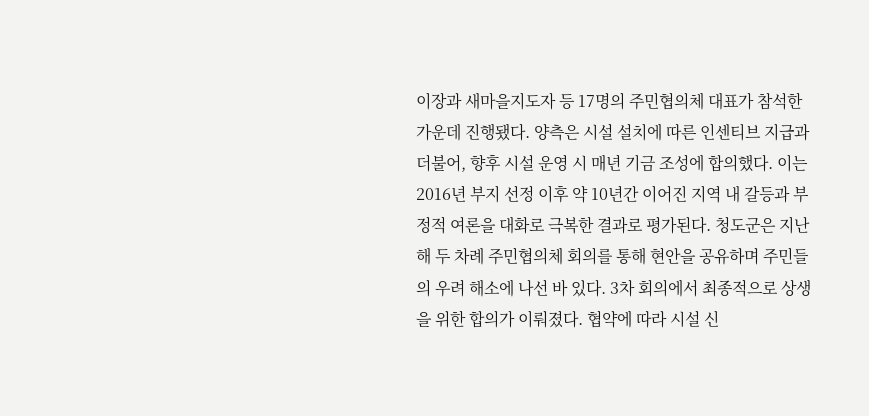이장과 새마을지도자 등 17명의 주민협의체 대표가 참석한 가운데 진행됐다. 양측은 시설 설치에 따른 인센티브 지급과 더불어, 향후 시설 운영 시 매년 기금 조성에 합의했다. 이는 2016년 부지 선정 이후 약 10년간 이어진 지역 내 갈등과 부정적 여론을 대화로 극복한 결과로 평가된다. 청도군은 지난해 두 차례 주민협의체 회의를 통해 현안을 공유하며 주민들의 우려 해소에 나선 바 있다. 3차 회의에서 최종적으로 상생을 위한 합의가 이뤄졌다. 협약에 따라 시설 신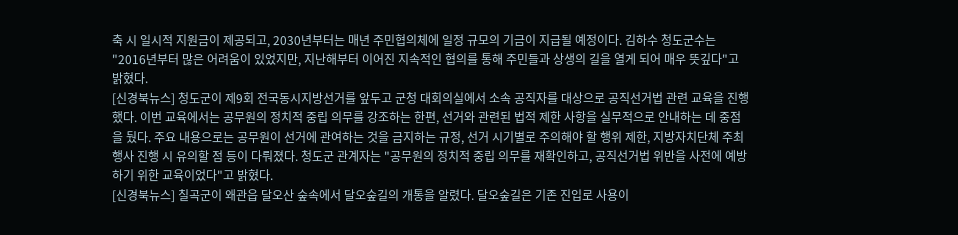축 시 일시적 지원금이 제공되고, 2030년부터는 매년 주민협의체에 일정 규모의 기금이 지급될 예정이다. 김하수 청도군수는 "2016년부터 많은 어려움이 있었지만, 지난해부터 이어진 지속적인 협의를 통해 주민들과 상생의 길을 열게 되어 매우 뜻깊다"고 밝혔다.
[신경북뉴스] 청도군이 제9회 전국동시지방선거를 앞두고 군청 대회의실에서 소속 공직자를 대상으로 공직선거법 관련 교육을 진행했다. 이번 교육에서는 공무원의 정치적 중립 의무를 강조하는 한편, 선거와 관련된 법적 제한 사항을 실무적으로 안내하는 데 중점을 뒀다. 주요 내용으로는 공무원이 선거에 관여하는 것을 금지하는 규정, 선거 시기별로 주의해야 할 행위 제한, 지방자치단체 주최 행사 진행 시 유의할 점 등이 다뤄졌다. 청도군 관계자는 "공무원의 정치적 중립 의무를 재확인하고, 공직선거법 위반을 사전에 예방하기 위한 교육이었다"고 밝혔다.
[신경북뉴스] 칠곡군이 왜관읍 달오산 숲속에서 달오숲길의 개통을 알렸다. 달오숲길은 기존 진입로 사용이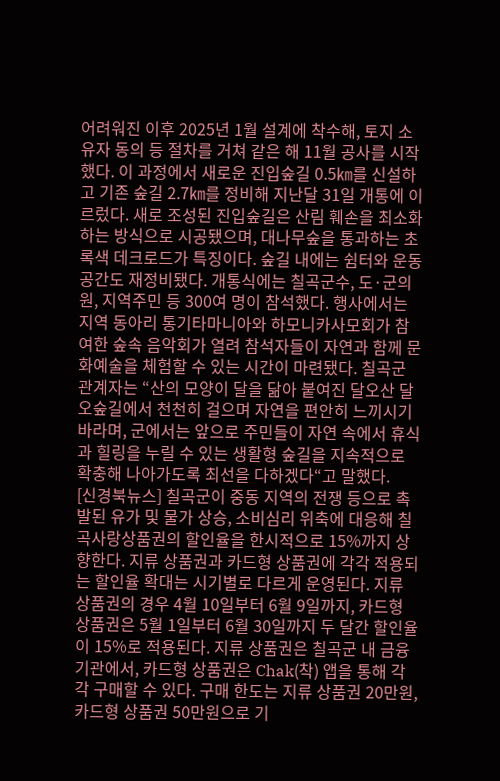어려워진 이후 2025년 1월 설계에 착수해, 토지 소유자 동의 등 절차를 거쳐 같은 해 11월 공사를 시작했다. 이 과정에서 새로운 진입숲길 0.5㎞를 신설하고 기존 숲길 2.7㎞를 정비해 지난달 31일 개통에 이르렀다. 새로 조성된 진입숲길은 산림 훼손을 최소화하는 방식으로 시공됐으며, 대나무숲을 통과하는 초록색 데크로드가 특징이다. 숲길 내에는 쉼터와 운동공간도 재정비됐다. 개통식에는 칠곡군수, 도·군의원, 지역주민 등 300여 명이 참석했다. 행사에서는 지역 동아리 통기타마니아와 하모니카사모회가 참여한 숲속 음악회가 열려 참석자들이 자연과 함께 문화예술을 체험할 수 있는 시간이 마련됐다. 칠곡군 관계자는 “산의 모양이 달을 닮아 붙여진 달오산 달오숲길에서 천천히 걸으며 자연을 편안히 느끼시기 바라며, 군에서는 앞으로 주민들이 자연 속에서 휴식과 힐링을 누릴 수 있는 생활형 숲길을 지속적으로 확충해 나아가도록 최선을 다하겠다“고 말했다.
[신경북뉴스] 칠곡군이 중동 지역의 전쟁 등으로 촉발된 유가 및 물가 상승, 소비심리 위축에 대응해 칠곡사랑상품권의 할인율을 한시적으로 15%까지 상향한다. 지류 상품권과 카드형 상품권에 각각 적용되는 할인율 확대는 시기별로 다르게 운영된다. 지류 상품권의 경우 4월 10일부터 6월 9일까지, 카드형 상품권은 5월 1일부터 6월 30일까지 두 달간 할인율이 15%로 적용된다. 지류 상품권은 칠곡군 내 금융기관에서, 카드형 상품권은 Chak(착) 앱을 통해 각각 구매할 수 있다. 구매 한도는 지류 상품권 20만원, 카드형 상품권 50만원으로 기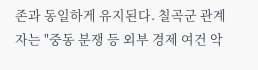존과 동일하게 유지된다. 칠곡군 관계자는 "중동 분쟁 등 외부 경제 여건 악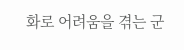화로 어려움을 겪는 군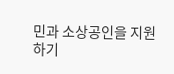민과 소상공인을 지원하기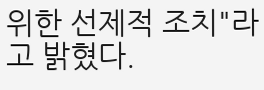위한 선제적 조치"라고 밝혔다.